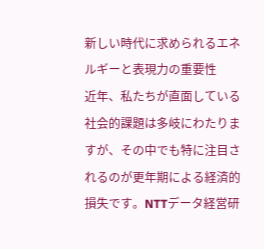新しい時代に求められるエネルギーと表現力の重要性
近年、私たちが直面している社会的課題は多岐にわたりますが、その中でも特に注目されるのが更年期による経済的損失です。NTTデータ経営研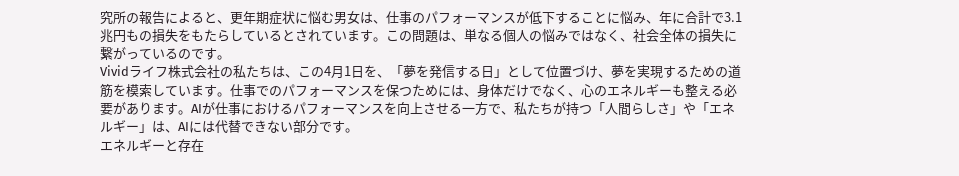究所の報告によると、更年期症状に悩む男女は、仕事のパフォーマンスが低下することに悩み、年に合計で3.1兆円もの損失をもたらしているとされています。この問題は、単なる個人の悩みではなく、社会全体の損失に繋がっているのです。
Vividライフ株式会社の私たちは、この4月1日を、「夢を発信する日」として位置づけ、夢を実現するための道筋を模索しています。仕事でのパフォーマンスを保つためには、身体だけでなく、心のエネルギーも整える必要があります。AIが仕事におけるパフォーマンスを向上させる一方で、私たちが持つ「人間らしさ」や「エネルギー」は、AIには代替できない部分です。
エネルギーと存在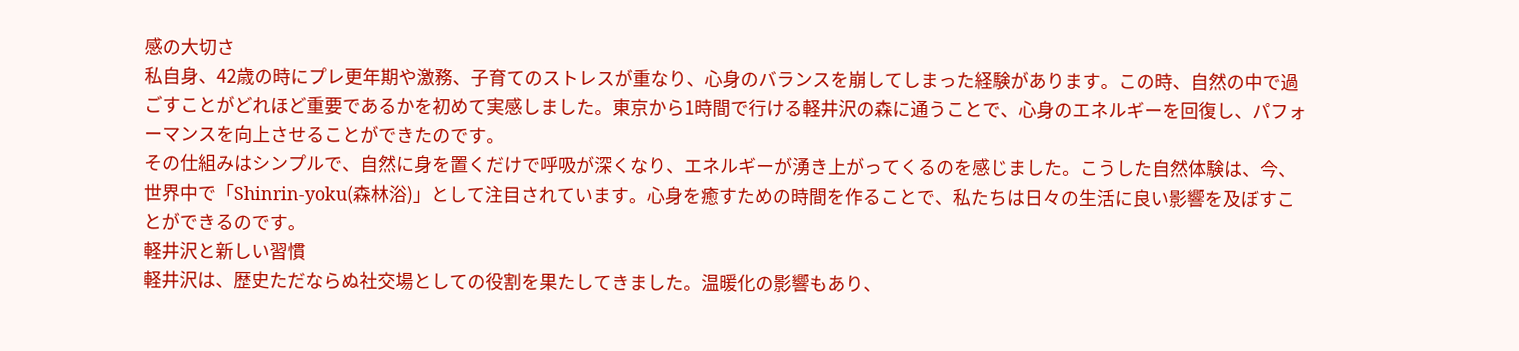感の大切さ
私自身、42歳の時にプレ更年期や激務、子育てのストレスが重なり、心身のバランスを崩してしまった経験があります。この時、自然の中で過ごすことがどれほど重要であるかを初めて実感しました。東京から1時間で行ける軽井沢の森に通うことで、心身のエネルギーを回復し、パフォーマンスを向上させることができたのです。
その仕組みはシンプルで、自然に身を置くだけで呼吸が深くなり、エネルギーが湧き上がってくるのを感じました。こうした自然体験は、今、世界中で「Shinrin-yoku(森林浴)」として注目されています。心身を癒すための時間を作ることで、私たちは日々の生活に良い影響を及ぼすことができるのです。
軽井沢と新しい習慣
軽井沢は、歴史ただならぬ社交場としての役割を果たしてきました。温暖化の影響もあり、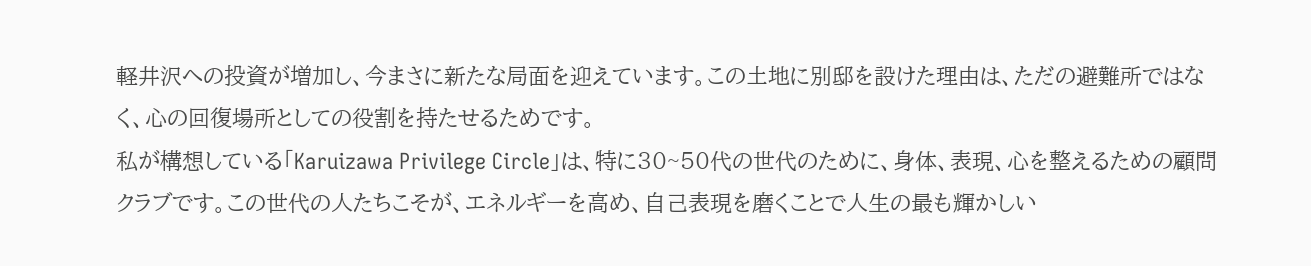軽井沢への投資が増加し、今まさに新たな局面を迎えています。この土地に別邸を設けた理由は、ただの避難所ではなく、心の回復場所としての役割を持たせるためです。
私が構想している「Karuizawa Privilege Circle」は、特に30~50代の世代のために、身体、表現、心を整えるための顧問クラブです。この世代の人たちこそが、エネルギーを高め、自己表現を磨くことで人生の最も輝かしい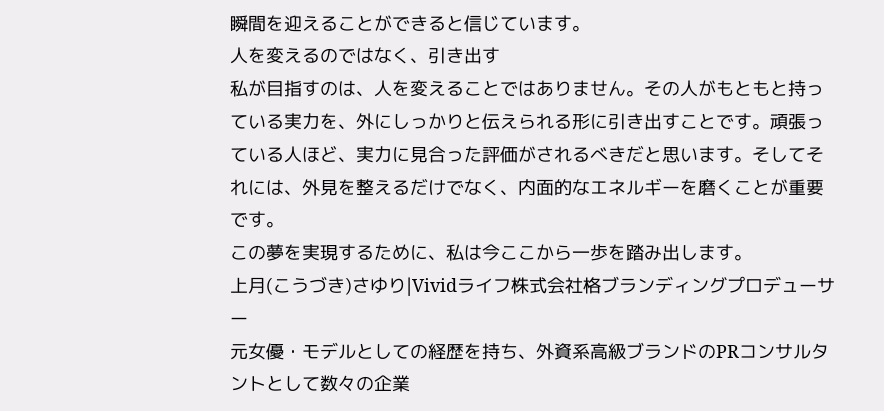瞬間を迎えることができると信じています。
人を変えるのではなく、引き出す
私が目指すのは、人を変えることではありません。その人がもともと持っている実力を、外にしっかりと伝えられる形に引き出すことです。頑張っている人ほど、実力に見合った評価がされるべきだと思います。そしてそれには、外見を整えるだけでなく、内面的なエネルギーを磨くことが重要です。
この夢を実現するために、私は今ここから一歩を踏み出します。
上月(こうづき)さゆり|Vividライフ株式会社格ブランディングプロデューサー
元女優・モデルとしての経歴を持ち、外資系高級ブランドのPRコンサルタントとして数々の企業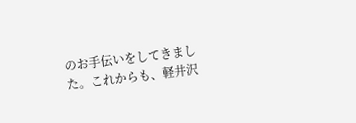のお手伝いをしてきました。これからも、軽井沢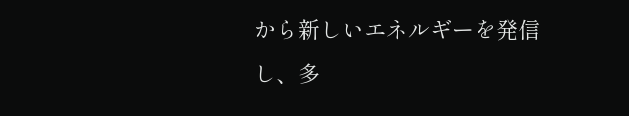から新しいエネルギーを発信し、多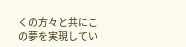くの方々と共にこの夢を実現してい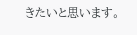きたいと思います。